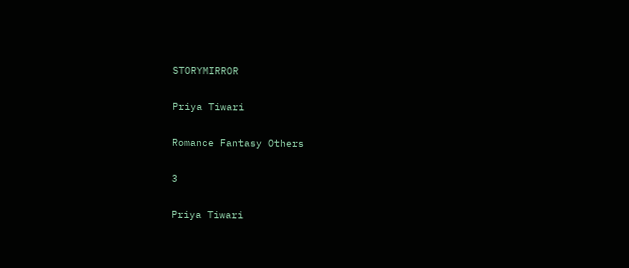STORYMIRROR

Priya Tiwari

Romance Fantasy Others

3

Priya Tiwari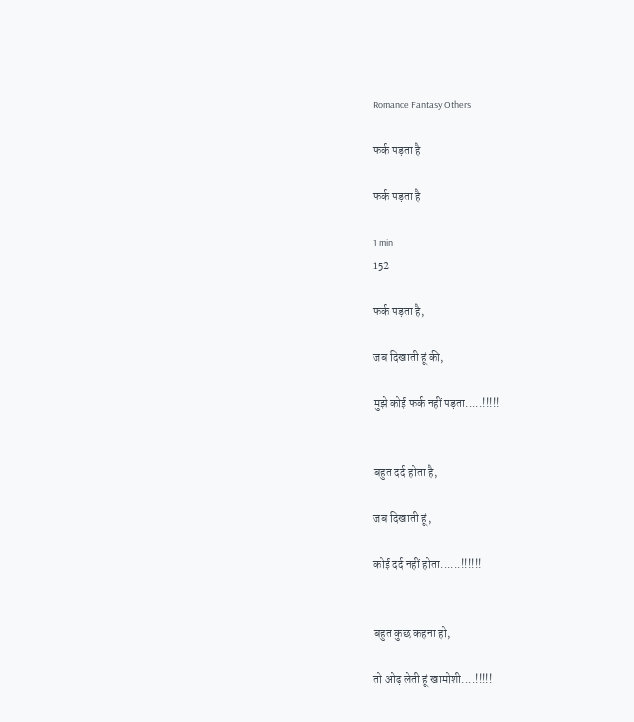Romance Fantasy Others

फर्क पड़ता है

फर्क पड़ता है

1 min
152

फर्क पड़ता है,

जब दिखाती हूं की,

मुझे कोई फर्क नहीं पड़ता.....!!!!!


बहुत दर्द होता है,

जब दिखाती हूं,

कोई दर्द नहीं होता......!!!!!!


बहुत कुछ कहना हो,

तो ओढ़ लेती हूं खामोशी....!!!!!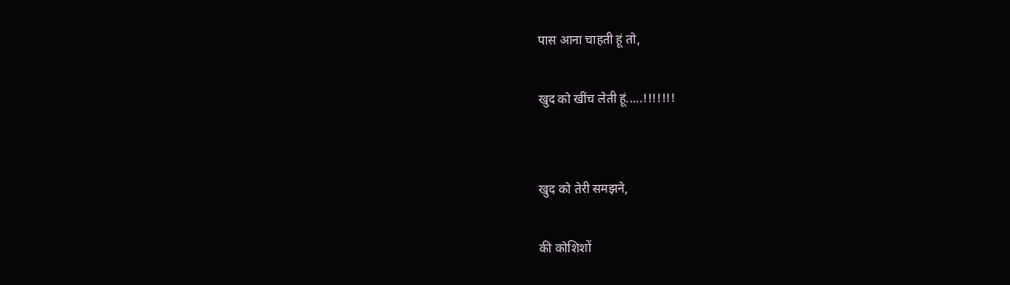पास आना चाहती हूं तो,

खुद को खींच लेती हूं.....!!!!!!!


खुद को तेरी समझने,

की कोशिशों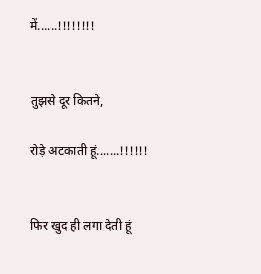में......!!!!!!!!


तुझसे दूर कितने,

रोड़े अटकाती हूं.......!!!!!!


फिर खुद ही लगा देती हूं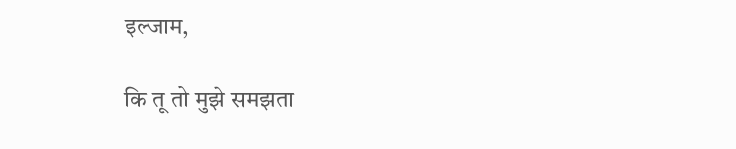इल्जाम,

कि तू तो मुझे समझता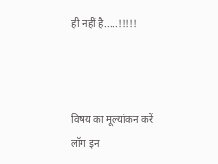ही नहीं है.....!!!!!



विषय का मूल्यांकन करें
लॉग इन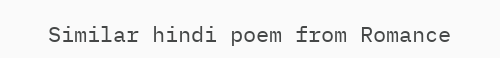Similar hindi poem from Romance